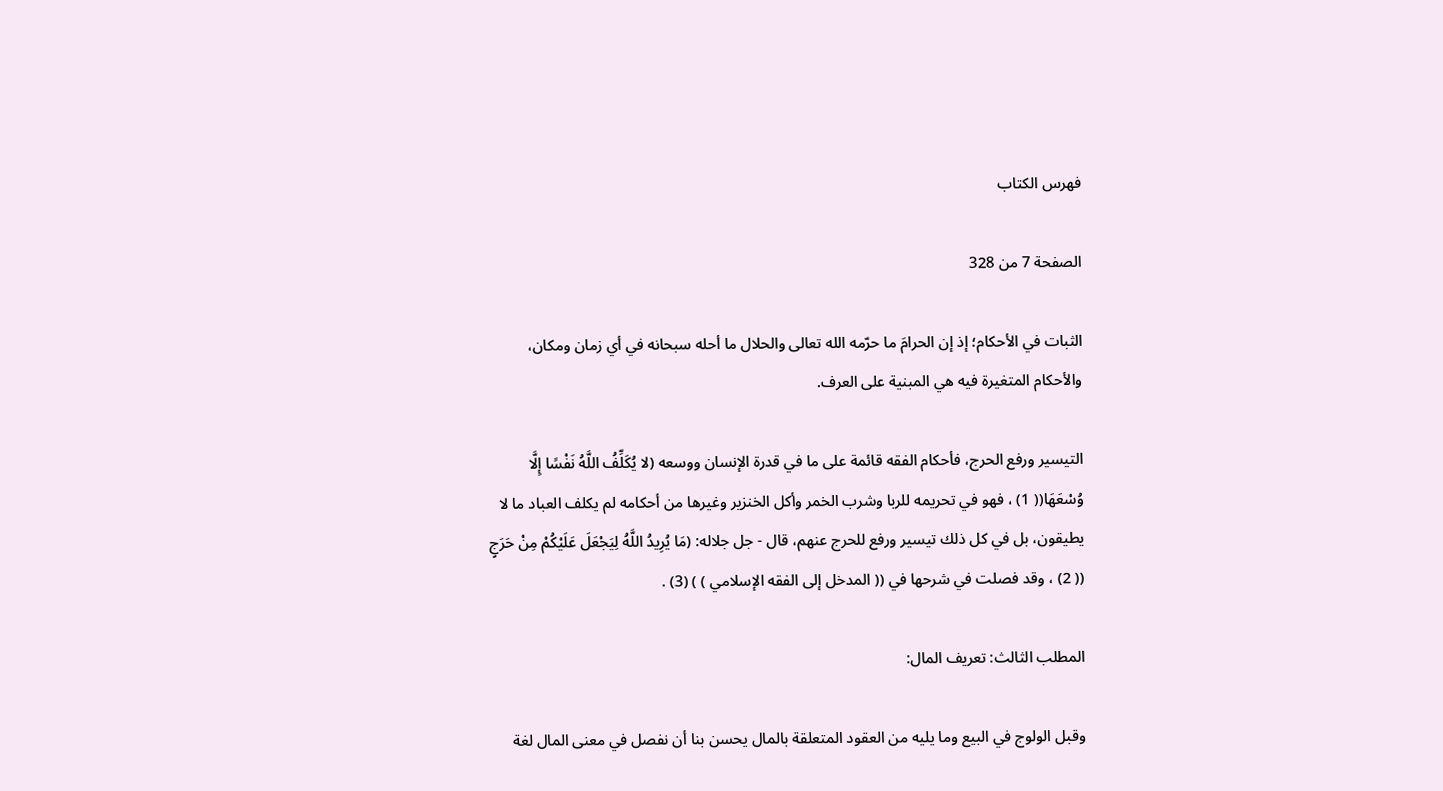فهرس الكتاب

الصفحة 7 من 328

الثبات في الأحكام؛ إذ إن الحرامَ ما حرّمه الله تعالى والحلال ما أحله سبحانه في أي زمان ومكان، والأحكام المتغيرة فيه هي المبنية على العرف.

التيسير ورفع الحرج، فأحكام الفقه قائمة على ما في قدرة الإنسان ووسعه (لا يُكَلِّفُ اللَّهُ نَفْسًا إِلَّا وُسْعَهَا(( 1) ، فهو في تحريمه للربا وشرب الخمر وأكل الخنزير وغيرها من أحكامه لم يكلف العباد ما لا يطيقون، بل في كل ذلك تيسير ورفع للحرج عنهم، قال - جل جلاله: (مَا يُرِيدُ اللَّهُ لِيَجْعَلَ عَلَيْكُمْ مِنْ حَرَجٍ (( 2) ، وقد فصلت في شرحها في (( المدخل إلى الفقه الإسلامي ) ) (3) .

المطلب الثالث: تعريف المال:

وقبل الولوج في البيع وما يليه من العقود المتعلقة بالمال يحسن بنا أن نفصل في معنى المال لغة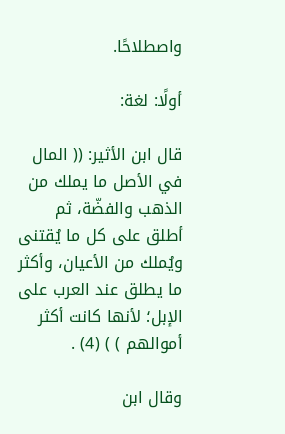واصطلاحًا.

أولًا: لغة:

قال ابن الأثير: (( المال في الأصل ما يملك من الذهب والفضّة، ثم أطلق على كل ما يُقتنى ويُملك من الأعيان، وأكثر ما يطلق عند العرب على الإبل؛ لأنها كانت أكثر أموالهم ) ) (4) .

وقال ابن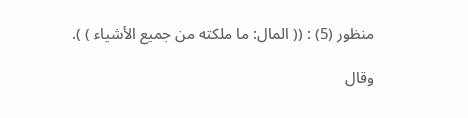منظور (5) : (( المال: ما ملكته من جميع الأشياء ) ).

وقال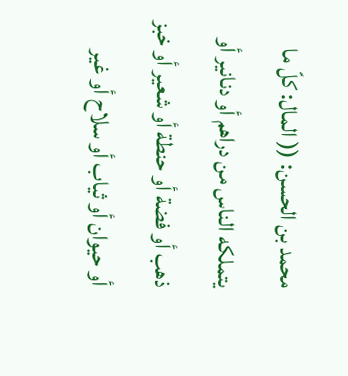محمد بن الحسن: (( المال: كلّ ما يتملكه الناس من دراهم أو دنانير أو ذهب أو فضة أو حنطة أو شعير أو خبز أو حيوان أو ثياب أو سلاح أو غير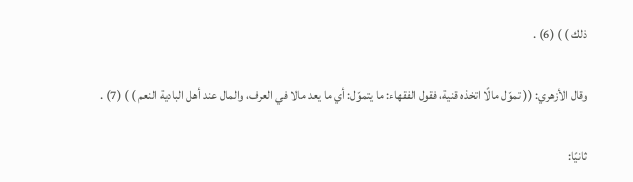ذلك ) ) (6) .

وقال الأزهري: (( تموّل مالًا اتخذه قنية، فقول الفقهاء: ما يتموّل: أي ما يعد مالا في العرف، والمال عند أهل البادية النعم ) ) (7) .

ثانيًا: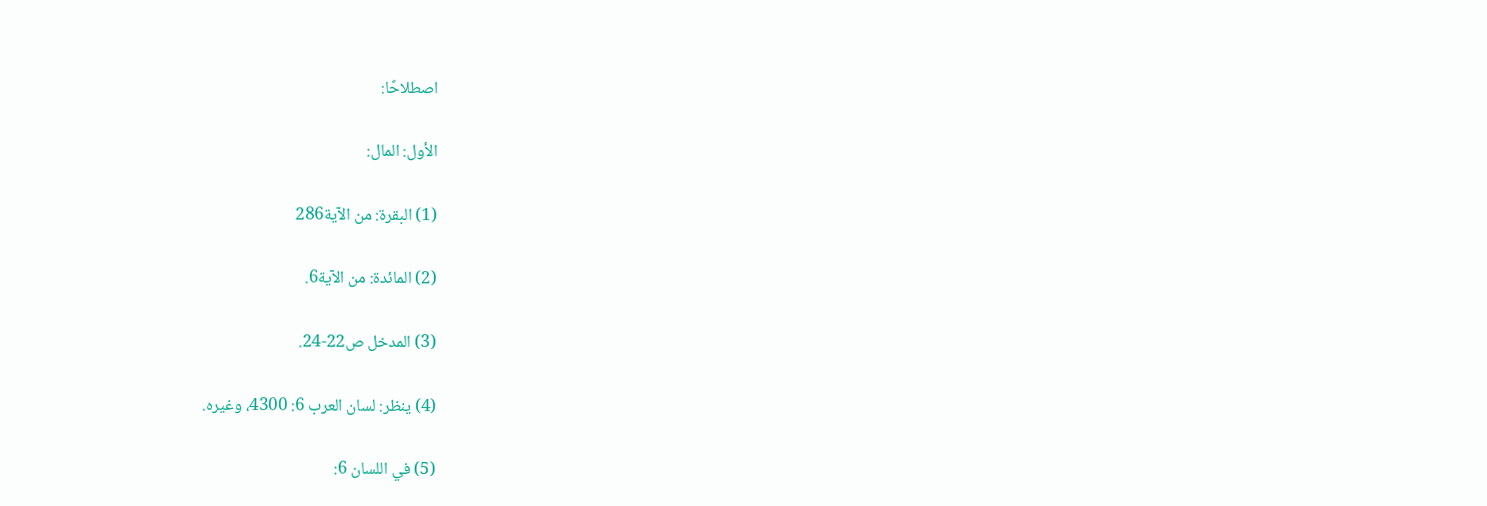اصطلاحًا:

الأول: المال:

(1) البقرة: من الآية286

(2) المائدة: من الآية6.

(3) المدخل ص22-24.

(4) ينظر: لسان العرب 6: 4300، وغيره.

(5) في اللسان 6: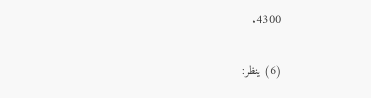4300.

(6) ينظر: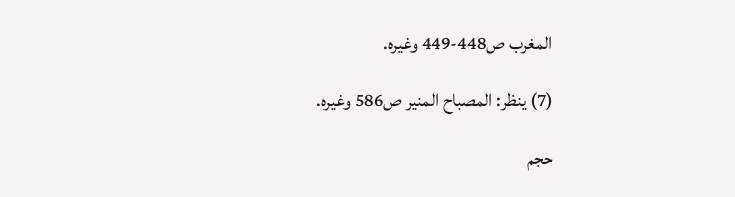المغرب ص448-449 وغيره.

(7) ينظر: المصباح المنير ص586 وغيره.

حجم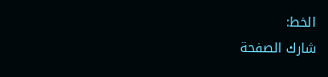الخط:
شارك الصفحة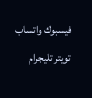فيسبوك واتساب تويتر تليجرام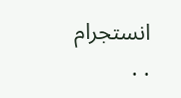انستجرام
. .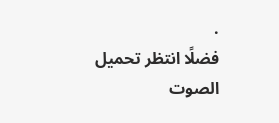.
فضلًا انتظر تحميل الصوت